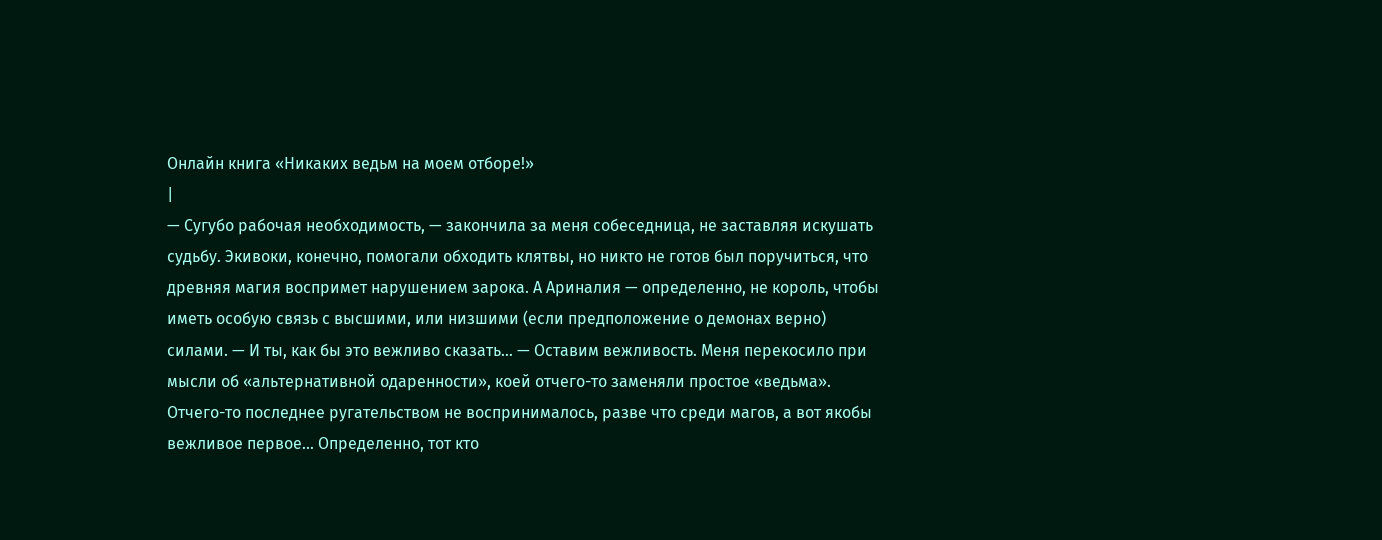Онлайн книга «Никаких ведьм на моем отборе!»
|
— Сугубо рабочая необходимость, — закончила за меня собеседница, не заставляя искушать судьбу. Экивоки, конечно, помогали обходить клятвы, но никто не готов был поручиться, что древняя магия воспримет нарушением зарока. А Ариналия — определенно, не король, чтобы иметь особую связь с высшими, или низшими (если предположение о демонах верно) силами. — И ты, как бы это вежливо сказать… — Оставим вежливость. Меня перекосило при мысли об «альтернативной одаренности», коей отчего-то заменяли простое «ведьма». Отчего-то последнее ругательством не воспринималось, разве что среди магов, а вот якобы вежливое первое… Определенно, тот кто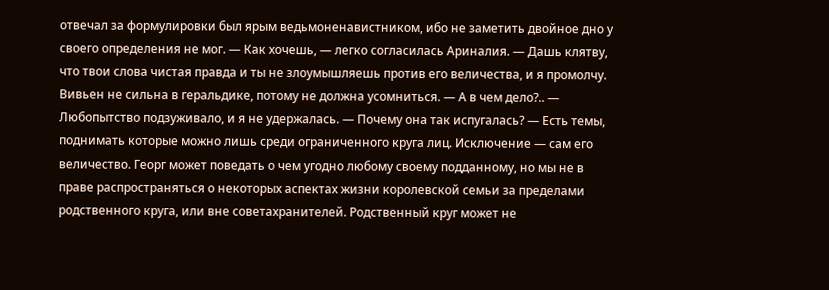отвечал за формулировки был ярым ведьмоненавистником, ибо не заметить двойное дно у своего определения не мог. — Как хочешь, — легко согласилась Ариналия. — Дашь клятву, что твои слова чистая правда и ты не злоумышляешь против его величества, и я промолчу. Вивьен не сильна в геральдике, потому не должна усомниться. — А в чем дело?.. — Любопытство подзуживало, и я не удержалась. — Почему она так испугалась? — Есть темы, поднимать которые можно лишь среди ограниченного круга лиц. Исключение — сам его величество. Георг может поведать о чем угодно любому своему подданному, но мы не в праве распространяться о некоторых аспектах жизни королевской семьи за пределами родственного круга, или вне советахранителей. Родственный круг может не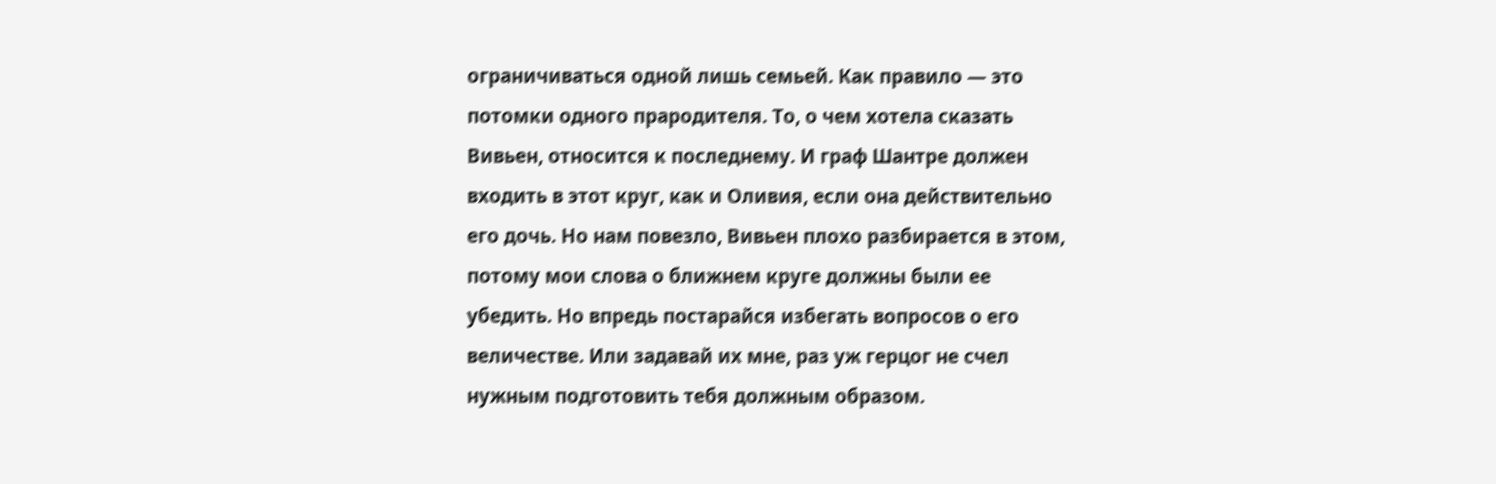ограничиваться одной лишь семьей. Как правило — это потомки одного прародителя. То, о чем хотела сказать Вивьен, относится к последнему. И граф Шантре должен входить в этот круг, как и Оливия, если она действительно его дочь. Но нам повезло, Вивьен плохо разбирается в этом, потому мои слова о ближнем круге должны были ее убедить. Но впредь постарайся избегать вопросов о его величестве. Или задавай их мне, раз уж герцог не счел нужным подготовить тебя должным образом.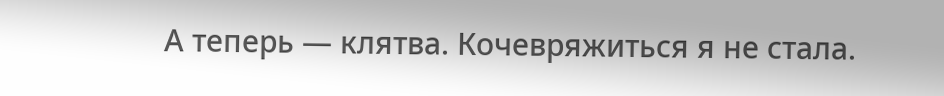А теперь — клятва. Кочевряжиться я не стала.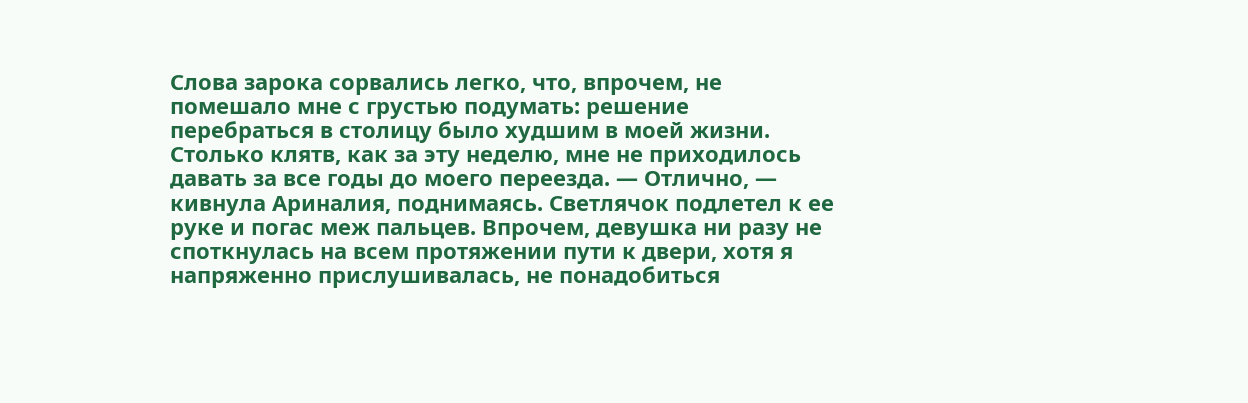Слова зарока сорвались легко, что, впрочем, не помешало мне с грустью подумать: решение перебраться в столицу было худшим в моей жизни. Столько клятв, как за эту неделю, мне не приходилось давать за все годы до моего переезда. — Отлично, — кивнула Ариналия, поднимаясь. Светлячок подлетел к ее руке и погас меж пальцев. Впрочем, девушка ни разу не споткнулась на всем протяжении пути к двери, хотя я напряженно прислушивалась, не понадобиться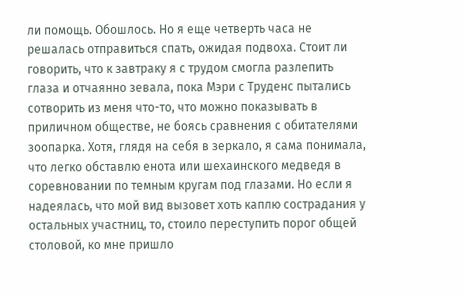ли помощь. Обошлось. Но я еще четверть часа не решалась отправиться спать, ожидая подвоха. Стоит ли говорить, что к завтраку я с трудом смогла разлепить глаза и отчаянно зевала, пока Мэри с Труденс пытались сотворить из меня что-то, что можно показывать в приличном обществе, не боясь сравнения с обитателями зоопарка. Хотя, глядя на себя в зеркало, я сама понимала, что легко обставлю енота или шехаинского медведя в соревновании по темным кругам под глазами. Но если я надеялась, что мой вид вызовет хоть каплю сострадания у остальных участниц, то, стоило переступить порог общей столовой, ко мне пришло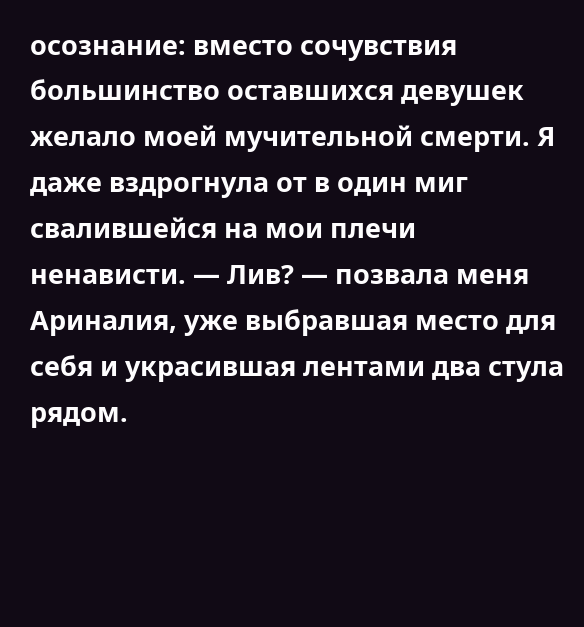осознание: вместо сочувствия большинство оставшихся девушек желало моей мучительной смерти. Я даже вздрогнула от в один миг свалившейся на мои плечи ненависти. — Лив? — позвала меня Ариналия, уже выбравшая место для себя и украсившая лентами два стула рядом.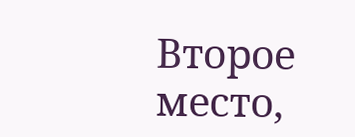Второе место,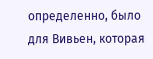определенно, было для Вивьен, которая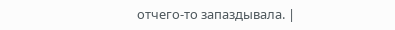отчего-то запаздывала. |